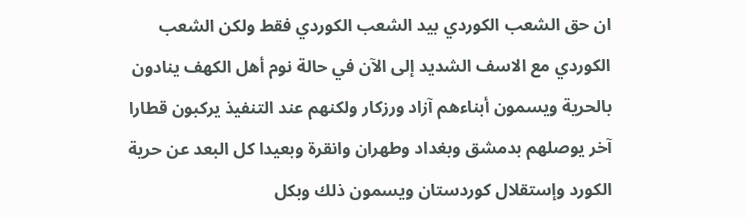ان حق الشعب الكوردي بيد الشعب الكوردي فقط ولكن الشعب الكوردي مع الاسف الشديد إلى الآن في حالة نوم أهل الكهف ينادون بالحرية ويسمون أبناءهم آزاد ورزكار ولكنهم عند التنفيذ يركبون قطارا آخر يوصلهم بدمشق وبغداد وطهران وانقرة وبعيدا كل البعد عن حرية الكورد وإستقلال كوردستان ويسمون ذلك وبكل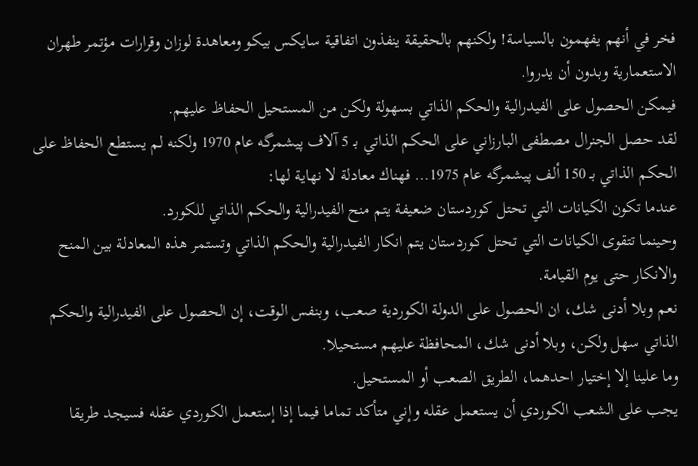فخر في أنهم يفهمون بالسياسة! ولكنهم بالحقيقة ينفذون اتفاقية سايكس بيكو ومعاهدة لوزان وقرارات مؤتمر طهران الاستعمارية وبدون أن يدروا.
فيمكن الحصول على الفيدرالية والحكم الذاتي بسهولة ولكن من المستحيل الحفاظ عليهم.
لقد حصل الجنرال مصطفى البارزاني على الحكم الذاتي بـ 5 آلاف پيشمرگه عام 1970 ولكنه لم يستطع الحفاظ على الحكم الذاتي بـ 150 ألف پيشمرگه عام 1975… فهناك معادلة لا نهاية لها:
عندما تكون الكيانات التي تحتل كوردستان ضعيفة يتم منح الفيدرالية والحكم الذاتي للكورد.
وحينما تتقوى الكيانات التي تحتل كوردستان يتم انكار الفيدرالية والحكم الذاتي وتستمر هذه المعادلة بين المنح والانكار حتى يوم القيامة.
نعم وبلا أدنى شك، ان الحصول على الدولة الكوردية صعب، وبنفس الوقت، إن الحصول على الفيدرالية والحكم الذاتي سهل ولكن، وبلا أدنى شك، المحافظة عليهم مستحيلا.
وما علينا إلا إختيار احدهما، الطريق الصعب أو المستحيل.
يجب على الشعب الكوردي أن يستعمل عقله وإني متأكد تماما فيما إذا إستعمل الكوردي عقله فسيجد طريقا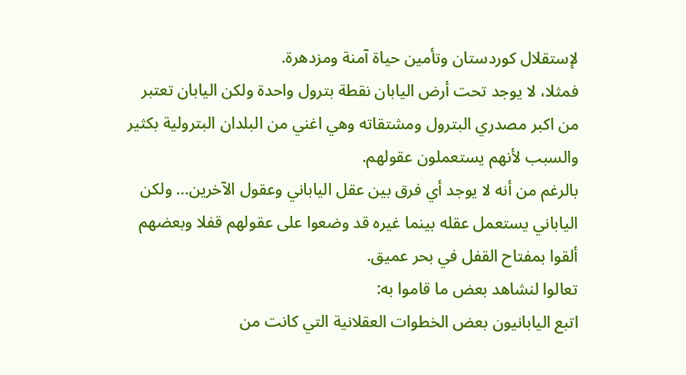لإستقلال كوردستان وتأمين حياة آمنة ومزدهرة.
فمثلا، لا يوجد تحت أرض اليابان نقطة بترول واحدة ولكن اليابان تعتبر من اكبر مصدري البترول ومشتقاته وهي اغني من البلدان البترولية بكثير والسبب لأنهم يستعملون عقولهم.
بالرغم من أنه لا يوجد أي فرق بين عقل الياباني وعقول الآخرين… ولكن الياباني يستعمل عقله بينما غيره قد وضعوا على عقولهم قفلا وبعضهم ألقوا بمفتاح القفل في بحر عميق.
تعالوا لنشاهد بعض ما قاموا به:
اتبع اليابانيون بعض الخطوات العقلانية التي كانت من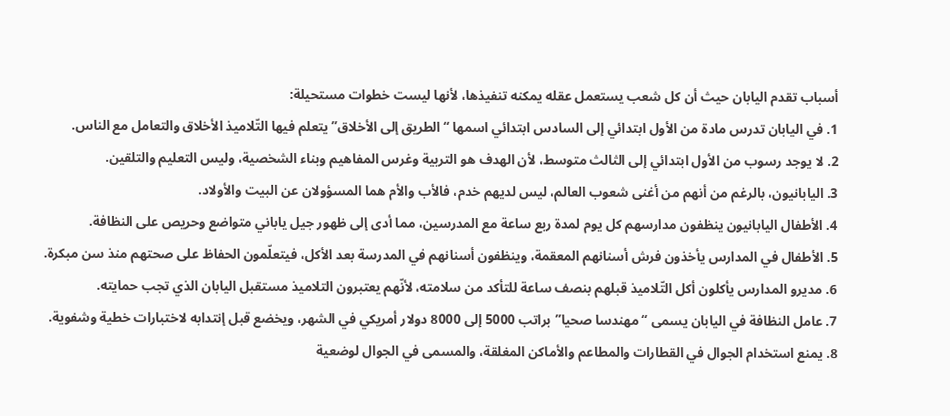أسباب تقدم اليابان حيث أن كل شعب يستعمل عقله يمكنه تنفيذها، لأنها ليست خطوات مستحيلة:
1. في اليابان تدرس مادة من الأول ابتدائي إلى السادس ابتدائي اسمها “الطريق إلى الأخلاق” يتعلم فيها التّلاميذ الأخلاق والتعامل مع الناس.
2. لا يوجد رسوب من الأول ابتدائي إلى الثالث متوسط، لأن الهدف هو التربية وغرس المفاهيم وبناء الشخصية، وليس التعليم والتلقين.
3. اليابانيون، بالرغم من أنهم من أغنى شعوب العالم، ليس لديهم خدم، فالأب والأم هما المسؤولان عن البيت والأولاد.
4. الأطفال اليابانيون ينظفون مدارسهم كل يوم لمدة ربع ساعة مع المدرسين، مما أدى إلى ظهور جيل ياباني متواضع وحريص على النظافة.
5. الأطفال في المدارس يأخذون فرش أسنانهم المعقمة، وينظفون أسنانهم في المدرسة بعد الأكل، فيتعلّمون الحفاظ على صحتهم منذ سن مبكرة.
6. مديرو المدارس يأكلون أكل التّلاميذ قبلهم بنصف ساعة للتأكد من سلامته، لأنّهم يعتبرون التلاميذ مستقبل اليابان الذي تجب حمايته.
7. عامل النظافة في اليابان يسمى “مهندسا صحيا”براتب 5000 إلى 8000 دولار أمريكي في الشهر، ويخضع قبل إنتدابه لاختبارات خطية وشفوية.
8. يمنع استخدام الجوال في القطارات والمطاعم والأماكن المغلقة، والمسمى في الجوال لوضعية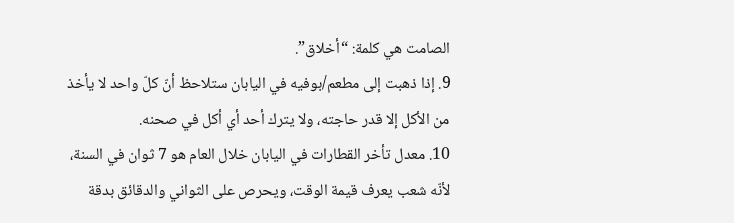الصامت هي كلمة: “أخلاق”.
9. إذا ذهبت إلى مطعم/بوفيه في اليابان ستلاحظ أنّ كلّ واحد لا يأخذ من الأكل إلا قدر حاجته، ولا يترك أحد أي أكل في صحنه.
10. معدل تأخر القطارات في اليابان خلال العام هو 7 ثوان في السنة، لأنّه شعب يعرف قيمة الوقت، ويحرص على الثواني والدقائق بدقة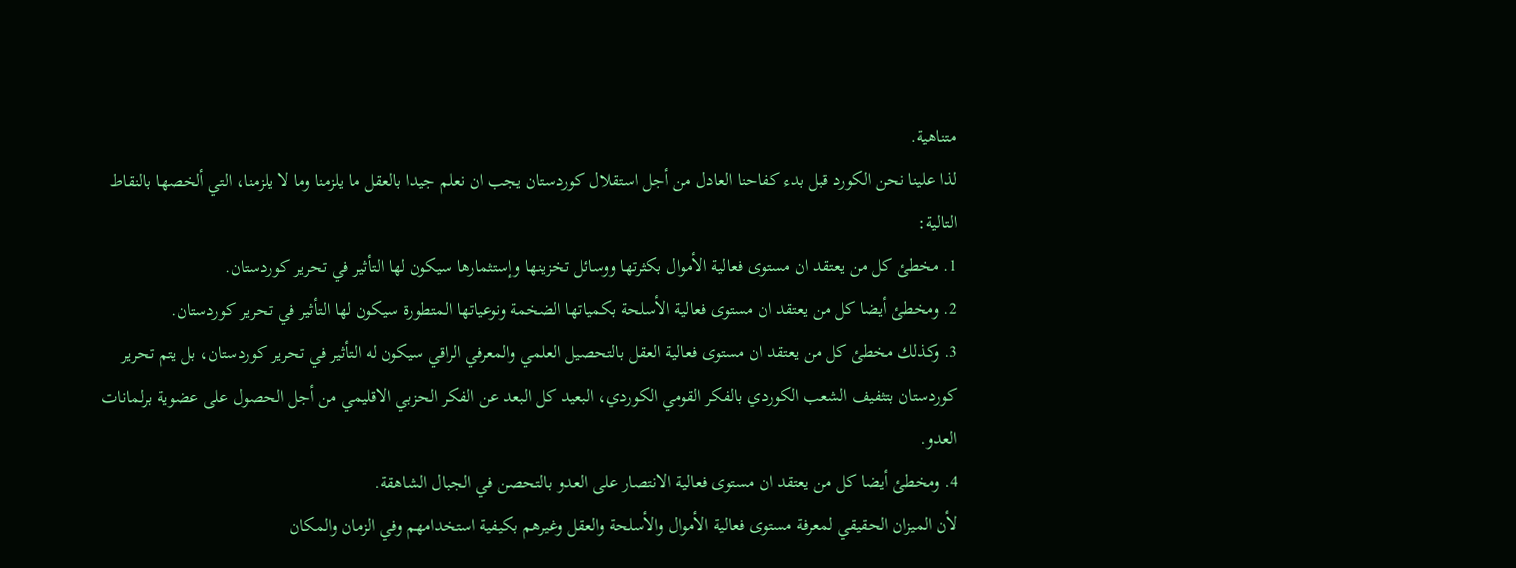متناهية.
لذا علينا نحن الكورد قبل بدء كفاحنا العادل من أجل استقلال كوردستان يجب ان نعلم جيدا بالعقل ما يلزمنا وما لا يلزمنا، التي ألخصها بالنقاط التالية:
1. مخطئ كل من يعتقد ان مستوى فعالية الأموال بكثرتها ووسائل تخزينها وإستثمارها سيكون لها التأثير في تحرير كوردستان.
2. ومخطئ أيضا كل من يعتقد ان مستوى فعالية الأسلحة بكمياتها الضخمة ونوعياتها المتطورة سيكون لها التأثير في تحرير كوردستان.
3. وكذلك مخطئ كل من يعتقد ان مستوى فعالية العقل بالتحصيل العلمي والمعرفي الراقي سيكون له التأثير في تحرير كوردستان، بل يتم تحرير كوردستان بتثفيف الشعب الكوردي بالفكر القومي الكوردي، البعيد كل البعد عن الفكر الحزبي الاقليمي من أجل الحصول على عضوية برلمانات العدو.
4. ومخطئ أيضا كل من يعتقد ان مستوى فعالية الانتصار على العدو بالتحصن في الجبال الشاهقة.
لأن الميزان الحقيقي لمعرفة مستوى فعالية الأموال والأسلحة والعقل وغيرهم بكيفية استخدامهم وفي الزمان والمكان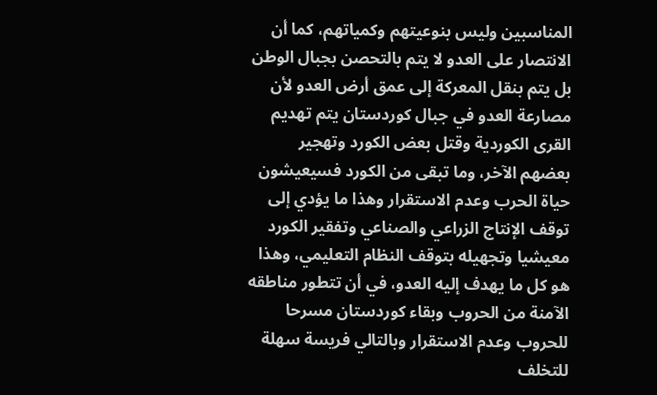المناسبين وليس بنوعيتهم وكمياتهم، كما أن الانتصار على العدو لا يتم بالتحصن بجبال الوطن بل يتم بنقل المعركة إلى عمق أرض العدو لأن مصارعة العدو في جبال كوردستان يتم تهديم القرى الكوردية وقتل بعض الكورد وتهجير بعضهم الآخر، وما تبقى من الكورد فسيعيشون حياة الحرب وعدم الاستقرار وهذا ما يؤدي إلى توقف الإنتاج الزراعي والصناعي وتفقير الكورد معيشيا وتجهيله بتوقف النظام التعليمي، وهذا هو كل ما يهدف إليه العدو، في أن تتطور مناطقه الآمنة من الحروب وبقاء كوردستان مسرحا للحروب وعدم الاستقرار وبالتالي فريسة سهلة للتخلف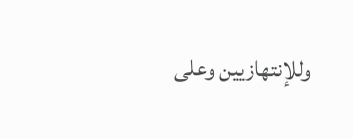وللإنتهازيين وعلى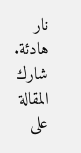نار هادئة.
شارك المقالة على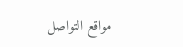مواقع التواصل